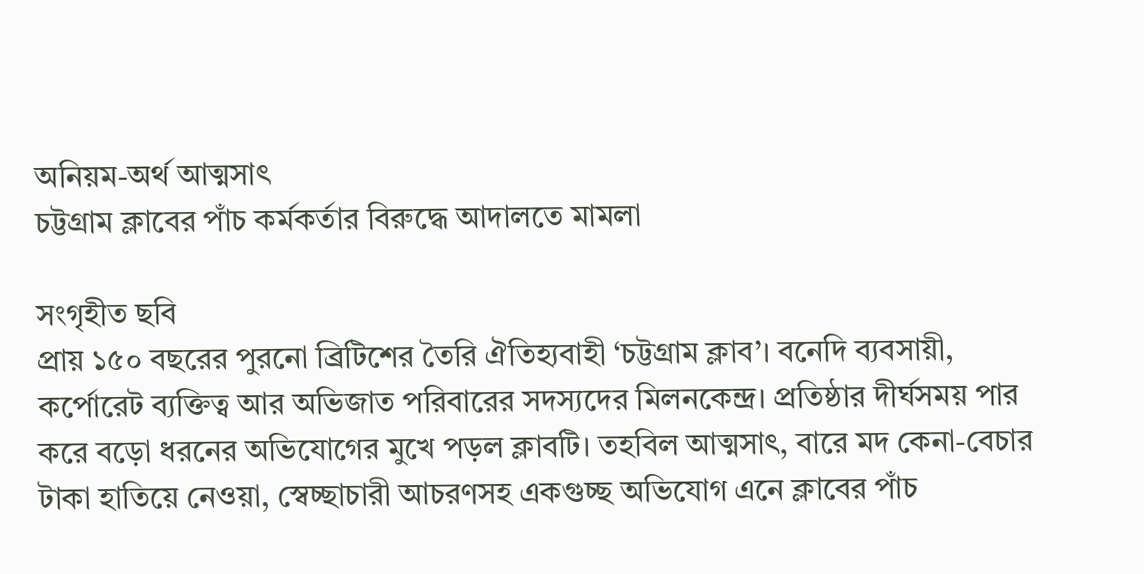অনিয়ম-অর্থ আত্মসাৎ
চট্টগ্রাম ক্লাবের পাঁচ কর্মকর্তার বিরুদ্ধে আদালতে মামলা

সংগৃহীত ছবি
প্রায় ১৫০ বছরের পুরনো ব্রিটিশের তৈরি ঐতিহ্যবাহী ‘চট্টগ্রাম ক্লাব’। বনেদি ব্যবসায়ী, কর্পোরেট ব্যক্তিত্ব আর অভিজাত পরিবারের সদস্যদের মিলনকেন্দ্র। প্রতিষ্ঠার দীর্ঘসময় পার করে বড়ো ধরনের অভিযোগের মুখে পড়ল ক্লাবটি। তহবিল আত্মসাৎ, বারে মদ কেনা-বেচার টাকা হাতিয়ে নেওয়া, স্বেচ্ছাচারী আচরণসহ একগুচ্ছ অভিযোগ এনে ক্লাবের পাঁচ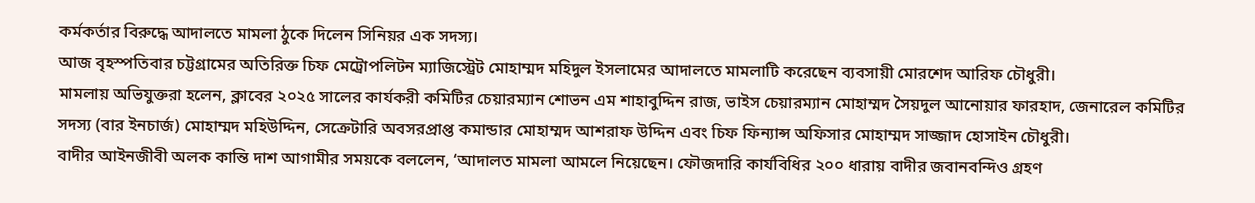কর্মকর্তার বিরুদ্ধে আদালতে মামলা ঠুকে দিলেন সিনিয়র এক সদস্য।
আজ বৃহস্পতিবার চট্টগ্রামের অতিরিক্ত চিফ মেট্রোপলিটন ম্যাজিস্ট্রেট মোহাম্মদ মহিদুল ইসলামের আদালতে মামলাটি করেছেন ব্যবসায়ী মোরশেদ আরিফ চৌধুরী।
মামলায় অভিযুক্তরা হলেন, ক্লাবের ২০২৫ সালের কার্যকরী কমিটির চেয়ারম্যান শোভন এম শাহাবুদ্দিন রাজ, ভাইস চেয়ারম্যান মোহাম্মদ সৈয়দুল আনোয়ার ফারহাদ, জেনারেল কমিটির সদস্য (বার ইনচার্জ) মোহাম্মদ মহিউদ্দিন, সেক্রেটারি অবসরপ্রাপ্ত কমান্ডার মোহাম্মদ আশরাফ উদ্দিন এবং চিফ ফিন্যান্স অফিসার মোহাম্মদ সাজ্জাদ হোসাইন চৌধুরী।
বাদীর আইনজীবী অলক কান্তি দাশ আগামীর সময়কে বললেন, ‘আদালত মামলা আমলে নিয়েছেন। ফৌজদারি কার্যবিধির ২০০ ধারায় বাদীর জবানবন্দিও গ্রহণ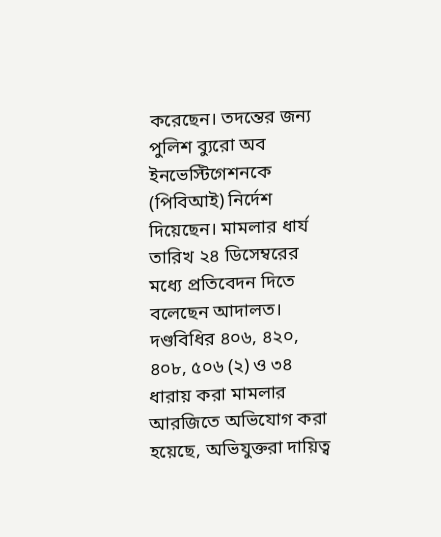করেছেন। তদন্তের জন্য পুলিশ ব্যুরো অব ইনভেস্টিগেশনকে (পিবিআই) নির্দেশ দিয়েছেন। মামলার ধার্য তারিখ ২৪ ডিসেম্বরের মধ্যে প্রতিবেদন দিতে বলেছেন আদালত।
দণ্ডবিধির ৪০৬, ৪২০, ৪০৮, ৫০৬ (২) ও ৩৪ ধারায় করা মামলার আরজিতে অভিযোগ করা হয়েছে, অভিযুক্তরা দায়িত্ব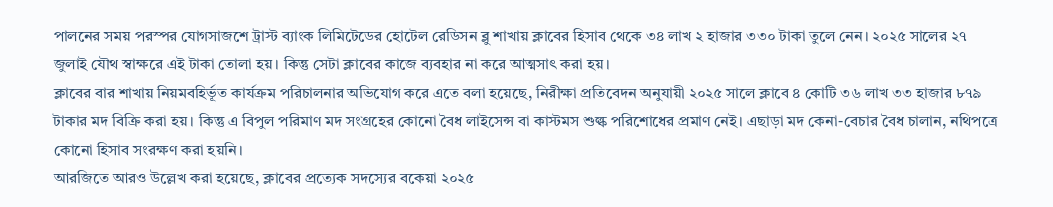পালনের সময় পরস্পর যোগসাজশে ট্রাস্ট ব্যাংক লিমিটেডের হোটেল রেডিসন ব্লু শাখায় ক্লাবের হিসাব থেকে ৩৪ লাখ ২ হাজার ৩৩০ টাকা তুলে নেন। ২০২৫ সালের ২৭ জুলাই যৌথ স্বাক্ষরে এই টাকা তোলা হয়। কিন্তু সেটা ক্লাবের কাজে ব্যবহার না করে আত্মসাৎ করা হয়।
ক্লাবের বার শাখায় নিয়মবহির্ভূত কার্যক্রম পরিচালনার অভিযোগ করে এতে বলা হয়েছে, নিরীক্ষা প্রতিবেদন অনুযায়ী ২০২৫ সালে ক্লাবে ৪ কোটি ৩৬ লাখ ৩৩ হাজার ৮৭৯ টাকার মদ বিক্রি করা হয়। কিন্তু এ বিপুল পরিমাণ মদ সংগ্রহের কোনো বৈধ লাইসেন্স বা কাস্টমস শুল্ক পরিশোধের প্রমাণ নেই। এছাড়া মদ কেনা-বেচার বৈধ চালান, নথিপত্রে কোনো হিসাব সংরক্ষণ করা হয়নি।
আরজিতে আরও উল্লেখ করা হয়েছে, ক্লাবের প্রত্যেক সদস্যের বকেয়া ২০২৫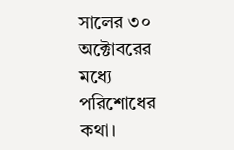সালের ৩০ অক্টোবরের মধ্যে পরিশোধের কথা।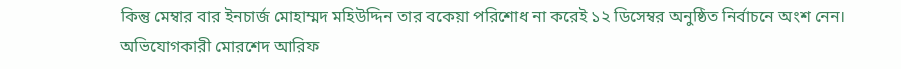কিন্তু মেম্বার বার ইনচার্জ মোহাম্মদ মহিউদ্দিন তার বকেয়া পরিশোধ না করেই ১২ ডিসেম্বর অনুষ্ঠিত নির্বাচনে অংশ নেন।
অভিযোগকারী মোরশেদ আরিফ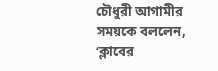চৌধুরী আগামীর সময়কে বললেন, ‘ক্লাবের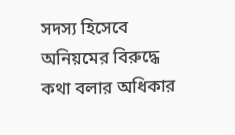সদস্য হিসেবে অনিয়মের বিরুদ্ধে কথা বলার অধিকার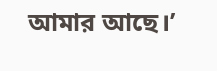আমার আছে।’